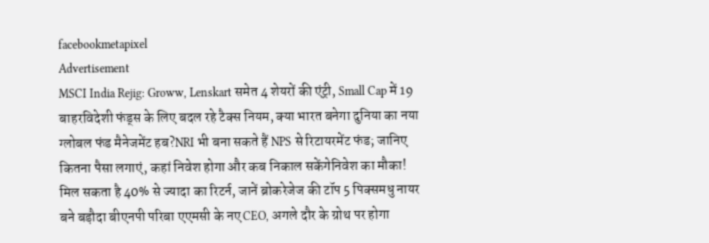facebookmetapixel
Advertisement
MSCI India Rejig: Groww, Lenskart समेत 4 शेयरों की एंट्री, Small Cap में 19 बाहरविदेशी फंड्स के लिए बदल रहे टैक्स नियम, क्या भारत बनेगा दुनिया का नया ग्लोबल फंड मैनेजमेंट हब?NRI भी बना सकते हैं NPS से रिटायरमेंट फंड; जानिए कितना पैसा लगाएं, कहां निवेश होगा और कब निकाल सकेंगेनिवेश का मौका! मिल सकता है 40% से ज्यादा का रिटर्न, जानें ब्रोकरेजेज की टॉप 5 पिक्समधु नायर बने बड़ौदा बीएनपी परिबा एएमसी के नए CEO, अगले दौर के ग्रोथ पर होगा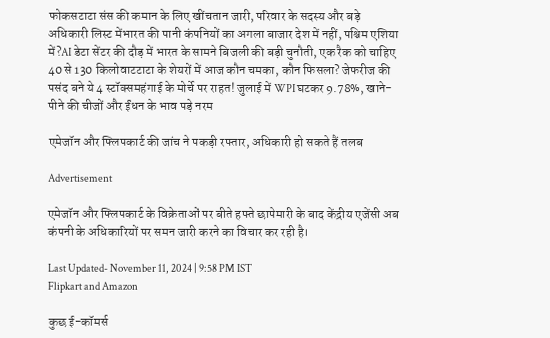फोकसटाटा संस की कमान के लिए खींचतान जारी, परिवार के सदस्य और बड़े अधिकारी लिस्ट मेंभारत की पानी कंपनियों का अगला बाजार देश में नहीं, पश्चिम एशिया में?AI डेटा सेंटर की दौड़ में भारत के सामने बिजली की बड़ी चुनौती, एक रैक को चाहिए 40 से 130 किलोवाटटाटा के शेयरों में आज कौन चमका, कौन फिसला? जेफरीज की पसंद बने ये 4 स्टॉक्समहंगाई के मोर्चे पर राहत! जुलाई में WPI घटकर 9.78%, खाने-पीने की चीजों और ईंधन के भाव पड़े नरम

एमेजॉन और फ्लिपकार्ट की जांच ने पकड़ी रफ्तार, अधिकारी हो सकते हैं तलब

Advertisement

एमेजॉन और फ्लिपकार्ट के विक्रेताओं पर बीते हफ्ते छापेमारी के बाद केंद्रीय एजेंसी अब कंपनी के अधिकारियों पर समन जारी करने का विचार कर रही है।

Last Updated- November 11, 2024 | 9:58 PM IST
Flipkart and Amazon

कुछ ई-कॉमर्स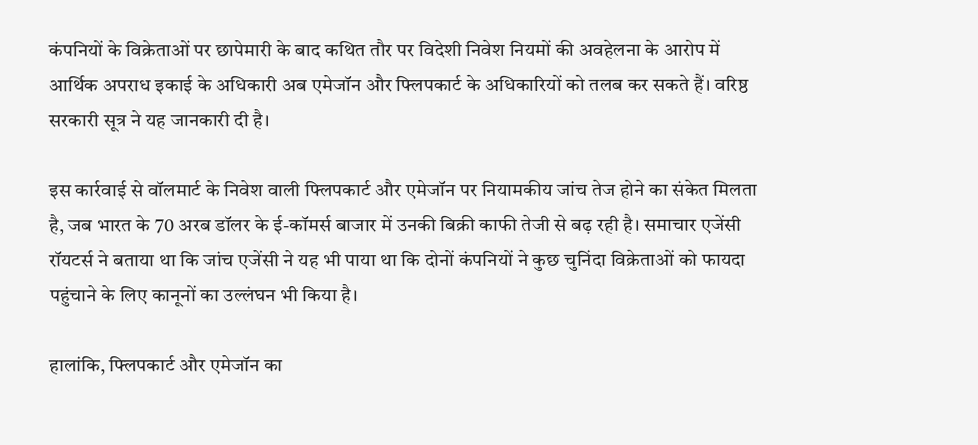कंपनियों के विक्रेताओं पर छापेमारी के बाद कथित तौर पर विदेशी निवेश नियमों की अवहेलना के आरोप में आर्थिक अपराध इकाई के अधिकारी अब एमेजॉन और फ्लिपकार्ट के अधिकारियों को तलब कर सकते हैं। वरिष्ठ सरकारी सूत्र ने यह जानकारी दी है।

इस कार्रवाई से वॉलमार्ट के निवेश वाली फ्लिपकार्ट और एमेजॉन पर नियामकीय जांच तेज होने का संकेत मिलता है, जब भारत के 70 अरब डॉलर के ई-कॉमर्स बाजार में उनकी बिक्री काफी तेजी से बढ़ रही है। समाचार एजेंसी रॉयटर्स ने बताया था कि जांच एजेंसी ने यह भी पाया था कि दोनों कंपनियों ने कुछ चुनिंदा विक्रेताओं को फायदा पहुंचाने के लिए कानूनों का उल्लंघन भी किया है।

हालांकि, फ्लिपकार्ट और एमेजॉन का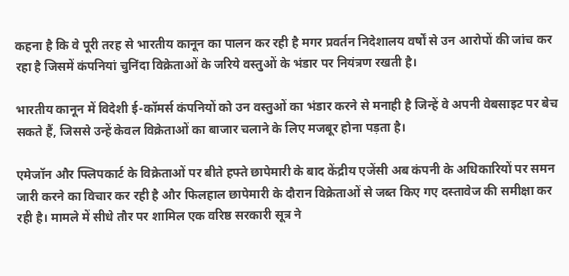कहना है कि वे पूरी तरह से भारतीय कानून का पालन कर रही है मगर प्रवर्तन निदेशालय वर्षों से उन आरोपों की जांच कर रहा है जिसमें कंपनियां चुनिंदा विक्रेताओं के जरिये वस्तुओं के भंडार पर नियंत्रण रखती है।

भारतीय कानून में विदेशी ई-कॉमर्स कंपनियों को उन वस्तुओं का भंडार करने से मनाही है जिन्हें वे अपनी वेबसाइट पर बेच सकते हैं, जिससे उन्हें केवल विक्रेताओं का बाजार चलाने के लिए मजबूर होना पड़ता है।

एमेजॉन और फ्लिपकार्ट के विक्रेताओं पर बीते हफ्ते छापेमारी के बाद केंद्रीय एजेंसी अब कंपनी के अधिकारियों पर समन जारी करने का विचार कर रही है और फिलहाल छापेमारी के दौरान विक्रेताओं से जब्त किए गए दस्तावेज की समीक्षा कर रही है। मामले में सीधे तौर पर शामिल एक वरिष्ठ सरकारी सूत्र ने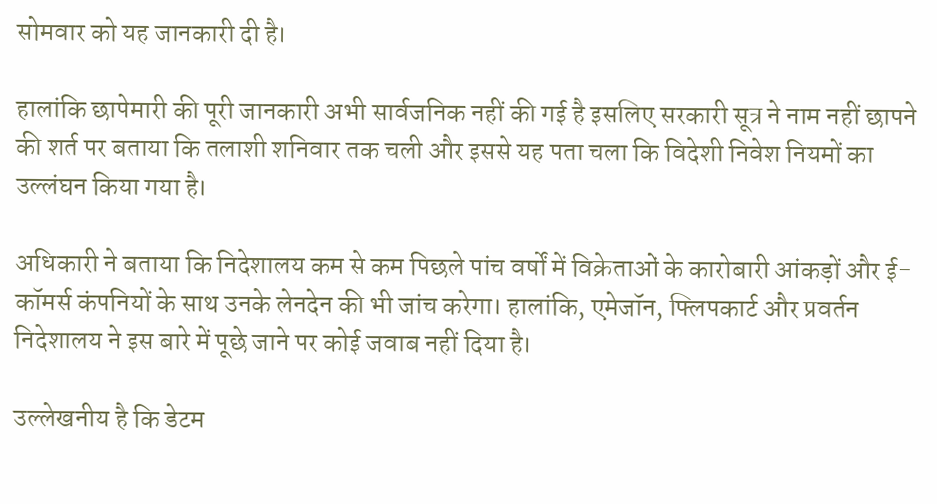सोमवार को यह जानकारी दी है।

हालांकि छापेमारी की पूरी जानकारी अभी सार्वजनिक नहीं की गई है इसलिए सरकारी सूत्र ने नाम नहीं छापने की शर्त पर बताया कि तलाशी शनिवार तक चली और इससे यह पता चला कि विदेशी निवेश नियमों का उल्लंघन किया गया है।

अधिकारी ने बताया कि निदेशालय कम से कम पिछले पांच वर्षों में विक्रेताओं के कारोबारी आंकड़ों और ई-कॉमर्स कंपनियों के साथ उनके लेनदेन की भी जांच करेगा। हालांकि, एमेजॉन, फ्लिपकार्ट और प्रवर्तन निदेशालय ने इस बारे में पूछे जाने पर कोई जवाब नहीं दिया है।

उल्लेखनीय है कि डेटम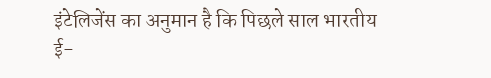इंटेलिजेंस का अनुमान है कि पिछले साल भारतीय ई-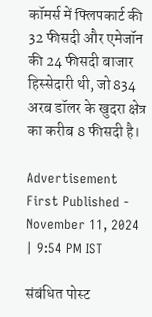कॉमर्स में फ्लिपकार्ट की 32 फीसदी और एमेजॉन की 24 फीसदी बाजार हिस्सेदारी थी, जो 834 अरब डॉलर के खुदरा क्षेत्र का करीब 8 फीसदी है।

Advertisement
First Published - November 11, 2024 | 9:54 PM IST

संबंधित पोस्ट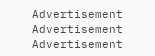Advertisement
Advertisement
Advertisement